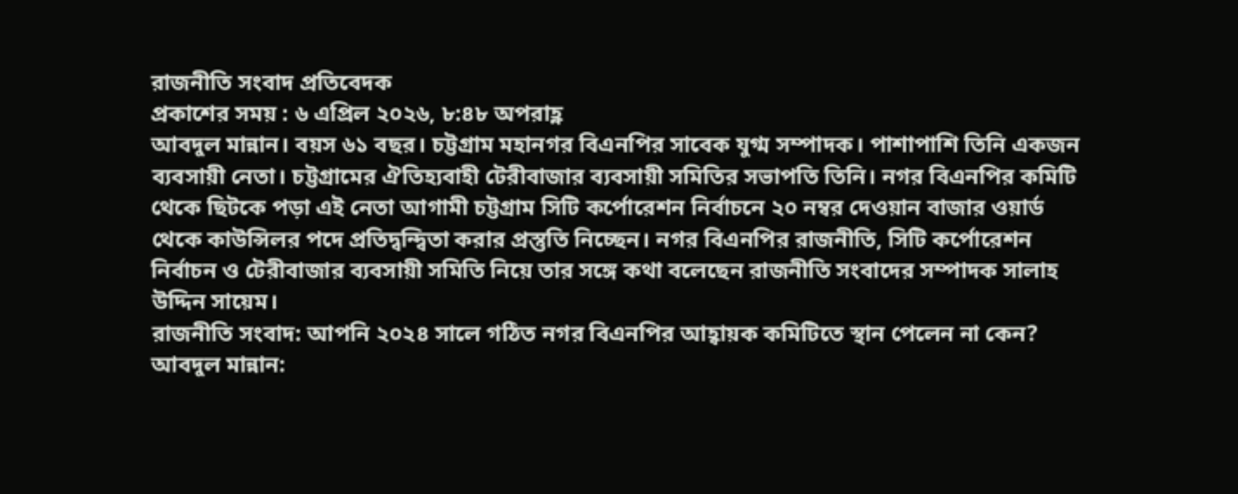রাজনীতি সংবাদ প্রতিবেদক
প্রকাশের সময় : ৬ এপ্রিল ২০২৬, ৮:৪৮ অপরাহ্ণ
আবদুল মান্নান। বয়স ৬১ বছর। চট্টগ্রাম মহানগর বিএনপির সাবেক যুগ্ম সম্পাদক। পাশাপাশি তিনি একজন ব্যবসায়ী নেতা। চট্টগ্রামের ঐতিহ্যবাহী টেরীবাজার ব্যবসায়ী সমিতির সভাপতি তিনি। নগর বিএনপির কমিটি থেকে ছিটকে পড়া এই নেতা আগামী চট্টগ্রাম সিটি কর্পোরেশন নির্বাচনে ২০ নম্বর দেওয়ান বাজার ওয়ার্ড থেকে কাউন্সিলর পদে প্রতিদ্বন্দ্বিতা করার প্রস্তুতি নিচ্ছেন। নগর বিএনপির রাজনীতি, সিটি কর্পোরেশন নির্বাচন ও টেরীবাজার ব্যবসায়ী সমিতি নিয়ে তার সঙ্গে কথা বলেছেন রাজনীতি সংবাদের সম্পাদক সালাহ উদ্দিন সায়েম।
রাজনীতি সংবাদ: আপনি ২০২৪ সালে গঠিত নগর বিএনপির আহ্বায়ক কমিটিতে স্থান পেলেন না কেন?
আবদুল মান্নান: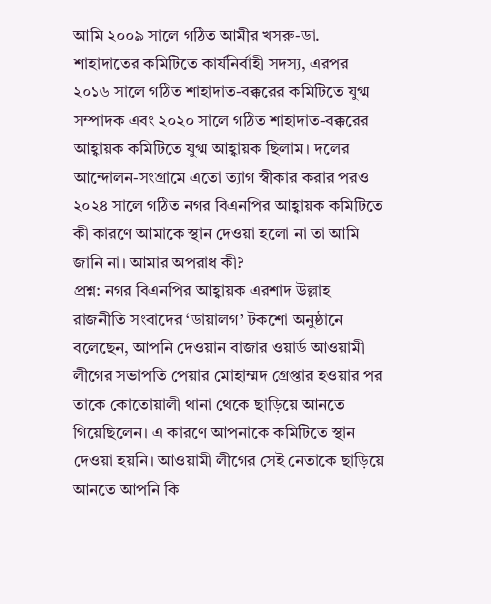আমি ২০০৯ সালে গঠিত আমীর খসরু-ডা. শাহাদাতের কমিটিতে কার্যনির্বাহী সদস্য, এরপর ২০১৬ সালে গঠিত শাহাদাত-বক্করের কমিটিতে যুগ্ম সম্পাদক এবং ২০২০ সালে গঠিত শাহাদাত-বক্করের আহ্বায়ক কমিটিতে যুগ্ম আহ্বায়ক ছিলাম। দলের আন্দোলন-সংগ্রামে এতো ত্যাগ স্বীকার করার পরও ২০২৪ সালে গঠিত নগর বিএনপির আহ্বায়ক কমিটিতে কী কারণে আমাকে স্থান দেওয়া হলো না তা আমি জানি না। আমার অপরাধ কী?
প্রশ্ন: নগর বিএনপির আহ্বায়ক এরশাদ উল্লাহ রাজনীতি সংবাদের ‘ডায়ালগ’ টকশো অনুষ্ঠানে বলেছেন, আপনি দেওয়ান বাজার ওয়ার্ড আওয়ামী লীগের সভাপতি পেয়ার মোহাম্মদ গ্রেপ্তার হওয়ার পর তাকে কোতোয়ালী থানা থেকে ছাড়িয়ে আনতে গিয়েছিলেন। এ কারণে আপনাকে কমিটিতে স্থান দেওয়া হয়নি। আওয়ামী লীগের সেই নেতাকে ছাড়িয়ে আনতে আপনি কি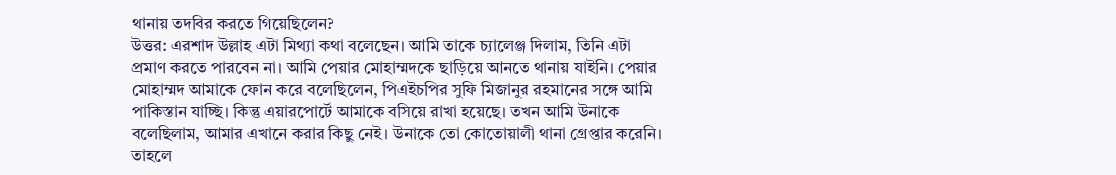থানায় তদবির করতে গিয়েছিলেন?
উত্তর: এরশাদ উল্লাহ এটা মিথ্যা কথা বলেছেন। আমি তাকে চ্যালেঞ্জ দিলাম, তিনি এটা প্রমাণ করতে পারবেন না। আমি পেয়ার মোহাম্মদকে ছাড়িয়ে আনতে থানায় যাইনি। পেয়ার মোহাম্মদ আমাকে ফোন করে বলেছিলেন, পিএইচপির সুফি মিজানুর রহমানের সঙ্গে আমি পাকিস্তান যাচ্ছি। কিন্তু এয়ারপোর্টে আমাকে বসিয়ে রাখা হয়েছে। তখন আমি উনাকে বলেছিলাম, আমার এখানে করার কিছু নেই। উনাকে তো কোতোয়ালী থানা গ্রেপ্তার করেনি। তাহলে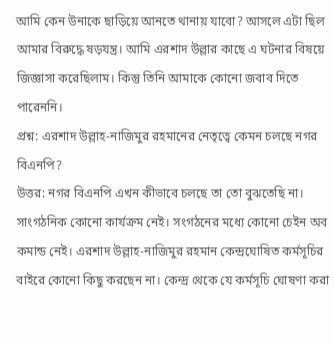আমি কেন উনাকে ছাড়িয়ে আনতে থানায় যাবো? আসলে এটা ছিল আমার বিরুদ্ধে ষড়যন্ত্র। আমি এরশাদ উল্লার কাছে এ ঘটনার বিষয়ে জিজ্ঞাসা করেছিলাম। কিন্তু তিনি আমাকে কোনো জবাব দিতে পারেননি।
প্রশ্ন: এরশাদ উল্লাহ-নাজিমুর রহমানের নেতৃত্বে কেমন চলছে নগর বিএনপি?
উত্তর: নগর বিএনপি এখন কীভাবে চলছে তা তো বুঝতেছি না। সাংগঠনিক কোনো কার্যক্রম নেই। সংগঠনের মধ্যে কোনো চেইন অব কমান্ড নেই। এরশাদ উল্লাহ-নাজিমুর রহমান কেন্দ্রঘোষিত কর্মসূচির বাইরে কোনো কিছু করছেন না। কেন্দ্র থেকে যে কর্মসূচি ঘোষণা করা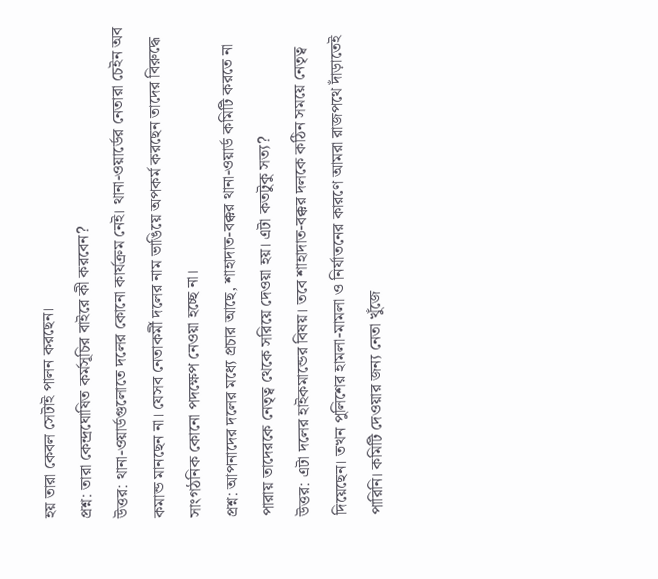হয় তারা কেবল সেটাই পালন করছেন।
প্রশ্ন: তারা কেন্দ্রঘোষিত কর্মসূচির বাইরে কী করবেন?
উত্তর: থানা-ওয়ার্ডগুলোতে দলের কোনো কার্যক্রম নেই। থানা-ওয়ার্ডের নেতারা চেইন অব কমান্ড মানছেন না। যেসব নেতাকর্মী দলের নাম ভাঙিয়ে অপকর্ম করছেন তাদের বিরুদ্ধে সাংগঠনিক কোনো পদক্ষেপ নেওয়া হচ্ছে না।
প্রশ্ন: আপনাদের দলের মধ্যে প্রচার আছে, শাহাদাত-বক্কর থানা-ওয়ার্ড কমিটি করতে না পারায় তাদেরকে নেতৃত্ব থেকে সরিয়ে দেওয়া হয়। এটা কতটুকু সত্য?
উত্তর: এটা দলের হাইকমান্ডের বিষয়। তবে শাহাদাত-বক্কর দলকে কঠিন সময়ে নেতৃত্ব দিয়েছেন। তখন পুলিশের হামলা-মামলা ও নির্যাতনের কারণে আমরা রাজপথে দাঁড়াতেই পারিনি। কমিটি দেওয়ার জন্য নেতা খুঁজে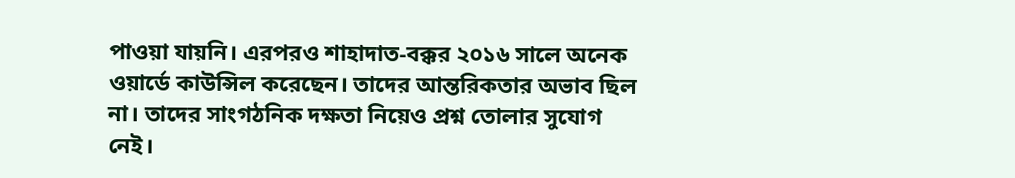পাওয়া যায়নি। এরপরও শাহাদাত-বক্কর ২০১৬ সালে অনেক ওয়ার্ডে কাউন্সিল করেছেন। তাদের আন্তরিকতার অভাব ছিল না। তাদের সাংগঠনিক দক্ষতা নিয়েও প্রশ্ন তোলার সুযোগ নেই।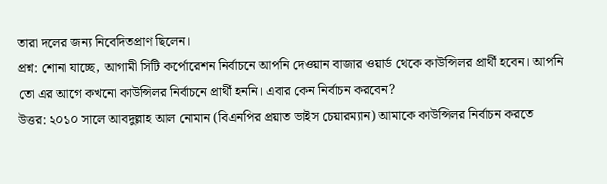তারা দলের জন্য নিবেদিতপ্রাণ ছিলেন।
প্রশ্ন: শোনা যাচ্ছে, আগামী সিটি কর্পোরেশন নির্বাচনে আপনি দেওয়ান বাজার ওয়ার্ড থেকে কাউন্সিলর প্রার্থী হবেন। আপনি তো এর আগে কখনো কাউন্সিলর নির্বাচনে প্রার্থী হননি। এবার কেন নির্বাচন করবেন?
উত্তর: ২০১০ সালে আবদুল্লাহ আল নোমান (বিএনপির প্রয়াত ভাইস চেয়ারম্যান) আমাকে কাউন্সিলর নির্বাচন করতে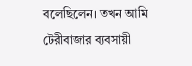বলেছিলেন। তখন আমি টেরীবাজার ব্যবসায়ী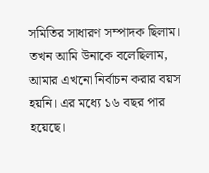সমিতির সাধারণ সম্পাদক ছিলাম। তখন আমি উনাকে বলেছিলাম, আমার এখনো নির্বাচন করার বয়স হয়নি। এর মধ্যে ১৬ বছর পার হয়েছে।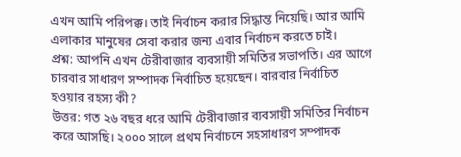এখন আমি পরিপক্ক। তাই নির্বাচন করার সিদ্ধান্ত নিয়েছি। আর আমি এলাকার মানুষের সেবা করার জন্য এবার নির্বাচন করতে চাই।
প্রশ্ন: আপনি এখন টেরীবাজার ব্যবসায়ী সমিতির সভাপতি। এর আগে চারবার সাধারণ সম্পাদক নির্বাচিত হয়েছেন। বারবার নির্বাচিত হওয়ার রহস্য কী?
উত্তর: গত ২৬ বছর ধরে আমি টেরীবাজার ব্যবসায়ী সমিতির নির্বাচন করে আসছি। ২০০০ সালে প্রথম নির্বাচনে সহসাধারণ সম্পাদক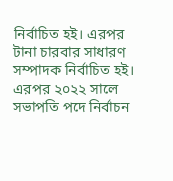নির্বাচিত হই। এরপর টানা চারবার সাধারণ সম্পাদক নির্বাচিত হই। এরপর ২০২২ সালে সভাপতি পদে নির্বাচন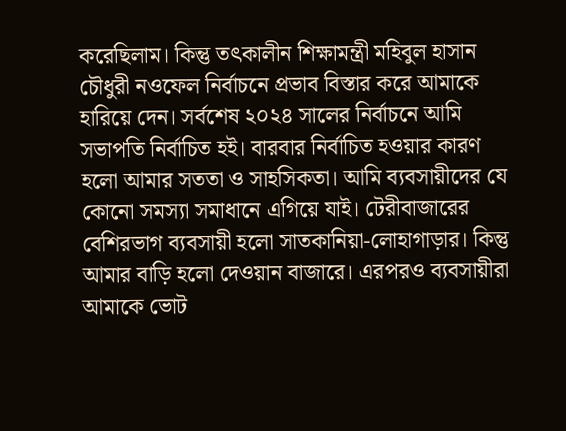করেছিলাম। কিন্তু তৎকালীন শিক্ষামন্ত্রী মহিবুল হাসান চৌধুরী নওফেল নির্বাচনে প্রভাব বিস্তার করে আমাকে হারিয়ে দেন। সর্বশেষ ২০২৪ সালের নির্বাচনে আমি সভাপতি নির্বাচিত হই। বারবার নির্বাচিত হওয়ার কারণ হলো আমার সততা ও সাহসিকতা। আমি ব্যবসায়ীদের যে কোনো সমস্যা সমাধানে এগিয়ে যাই। টেরীবাজারের বেশিরভাগ ব্যবসায়ী হলো সাতকানিয়া-লোহাগাড়ার। কিন্তু আমার বাড়ি হলো দেওয়ান বাজারে। এরপরও ব্যবসায়ীরা আমাকে ভোট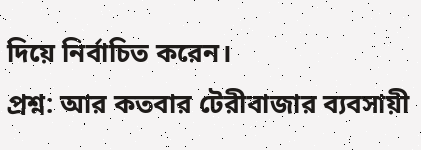দিয়ে নির্বাচিত করেন।
প্রশ্ন: আর কতবার টেরীবাজার ব্যবসায়ী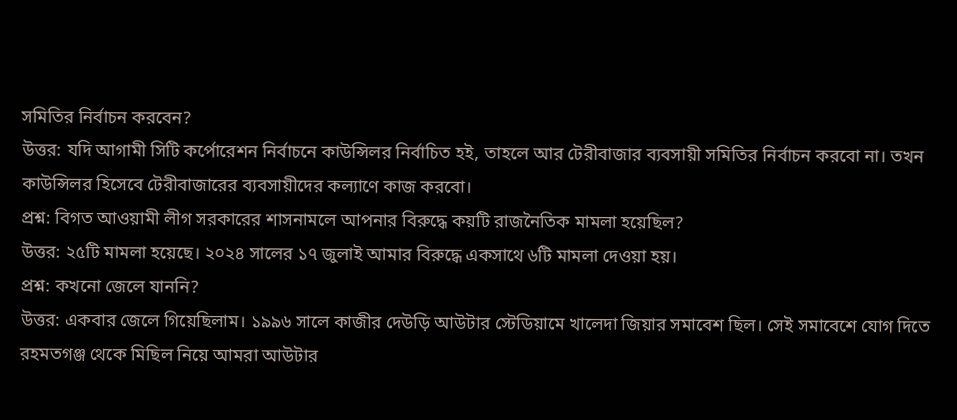সমিতির নির্বাচন করবেন?
উত্তর: যদি আগামী সিটি কর্পোরেশন নির্বাচনে কাউন্সিলর নির্বাচিত হই, তাহলে আর টেরীবাজার ব্যবসায়ী সমিতির নির্বাচন করবো না। তখন কাউন্সিলর হিসেবে টেরীবাজারের ব্যবসায়ীদের কল্যাণে কাজ করবো।
প্রশ্ন: বিগত আওয়ামী লীগ সরকারের শাসনামলে আপনার বিরুদ্ধে কয়টি রাজনৈতিক মামলা হয়েছিল?
উত্তর: ২৫টি মামলা হয়েছে। ২০২৪ সালের ১৭ জুলাই আমার বিরুদ্ধে একসাথে ৬টি মামলা দেওয়া হয়।
প্রশ্ন: কখনো জেলে যাননি?
উত্তর: একবার জেলে গিয়েছিলাম। ১৯৯৬ সালে কাজীর দেউড়ি আউটার স্টেডিয়ামে খালেদা জিয়ার সমাবেশ ছিল। সেই সমাবেশে যোগ দিতে রহমতগঞ্জ থেকে মিছিল নিয়ে আমরা আউটার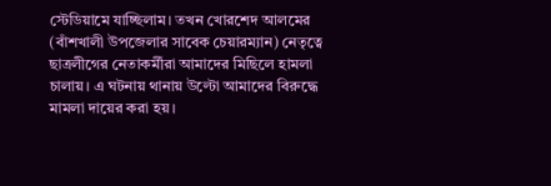স্টেডিয়ামে যাচ্ছিলাম। তখন খোরশেদ আলমের (বাঁশখালী উপজেলার সাবেক চেয়ারম্যান) নেতৃত্বে ছাত্রলীগের নেতাকর্মীরা আমাদের মিছিলে হামলা চালায়। এ ঘটনায় থানায় উল্টো আমাদের বিরুদ্ধে মামলা দায়ের করা হয়।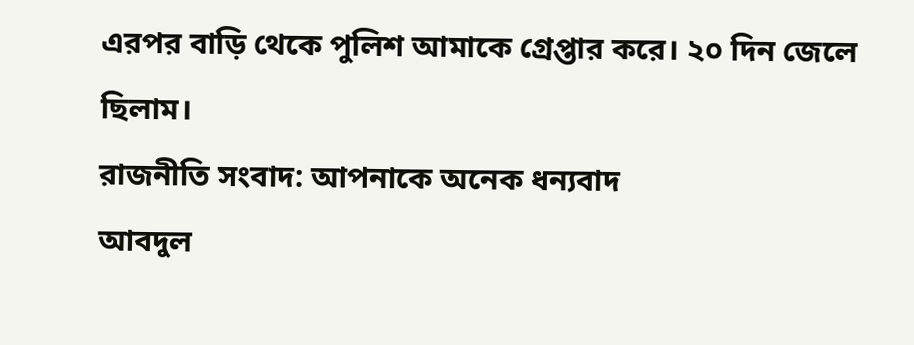এরপর বাড়ি থেকে পুলিশ আমাকে গ্রেপ্তার করে। ২০ দিন জেলে ছিলাম।
রাজনীতি সংবাদ: আপনাকে অনেক ধন্যবাদ
আবদুল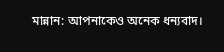মান্নান: আপনাকেও অনেক ধন্যবাদ।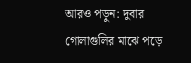আরও পড়ুন: দুবার গোলাগুলির মাঝে পড়ে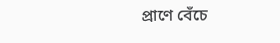প্রাণে বেঁচে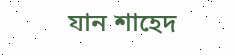যান শাহেদ